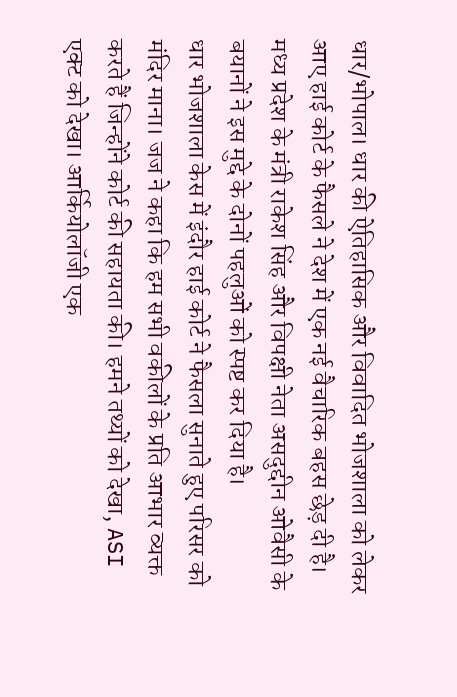धार/भोपाल। धार की ऐतिहासिक और विवादित भोजशाला को लेकर आए हाई कोर्ट के फैसले ने देश में एक नई वैचारिक बहस छेड़ दी है। मध्य प्रदेश के मंत्री राकेश सिंह और विपक्षी नेता असदुद्दीन ओवैसी के बयानों ने इस मुद्दे के दोनों पहलुओं को स्पष्ट कर दिया है।
धार भोजशाला केस में इंदौर हाई कोर्ट ने फैसला सुनाते हुए परिसर को मंदिर माना। जज ने कहा कि हम सभी वकीलों के प्रति आभार व्यक्त करते हैं जिन्होंने कोर्ट की सहायता की। हमने तथ्यों को देखा, ASI एक्ट को देखा। आर्कियोलॉजी एक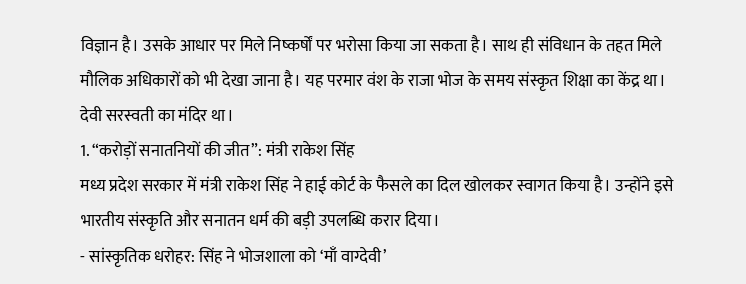विज्ञान है। उसके आधार पर मिले निष्कर्षों पर भरोसा किया जा सकता है। साथ ही संविधान के तहत मिले मौलिक अधिकारों को भी देखा जाना है। यह परमार वंश के राजा भोज के समय संस्कृत शिक्षा का केंद्र था। देवी सरस्वती का मंदिर था।
1. “करोड़ों सनातनियों की जीत”: मंत्री राकेश सिंह
मध्य प्रदेश सरकार में मंत्री राकेश सिंह ने हाई कोर्ट के फैसले का दिल खोलकर स्वागत किया है। उन्होंने इसे भारतीय संस्कृति और सनातन धर्म की बड़ी उपलब्धि करार दिया।
- सांस्कृतिक धरोहर: सिंह ने भोजशाला को ‘माँ वाग्देवी’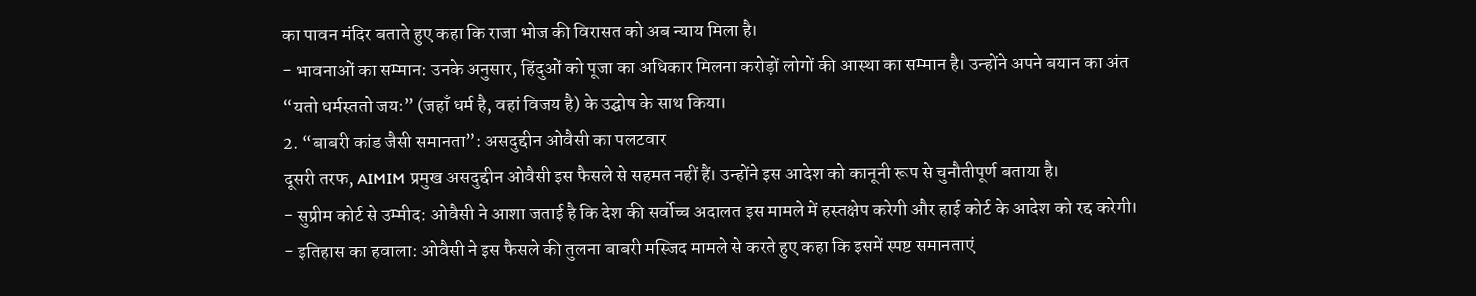का पावन मंदिर बताते हुए कहा कि राजा भोज की विरासत को अब न्याय मिला है।
- भावनाओं का सम्मान: उनके अनुसार, हिंदुओं को पूजा का अधिकार मिलना करोड़ों लोगों की आस्था का सम्मान है। उन्होंने अपने बयान का अंत “यतो धर्मस्ततो जयः” (जहाँ धर्म है, वहां विजय है) के उद्घोष के साथ किया।
2. “बाबरी कांड जैसी समानता”: असदुद्दीन ओवैसी का पलटवार
दूसरी तरफ, AIMIM प्रमुख असदुद्दीन ओवैसी इस फैसले से सहमत नहीं हैं। उन्होंने इस आदेश को कानूनी रूप से चुनौतीपूर्ण बताया है।
- सुप्रीम कोर्ट से उम्मीद: ओवैसी ने आशा जताई है कि देश की सर्वोच्च अदालत इस मामले में हस्तक्षेप करेगी और हाई कोर्ट के आदेश को रद्द करेगी।
- इतिहास का हवाला: ओवैसी ने इस फैसले की तुलना बाबरी मस्जिद मामले से करते हुए कहा कि इसमें स्पष्ट समानताएं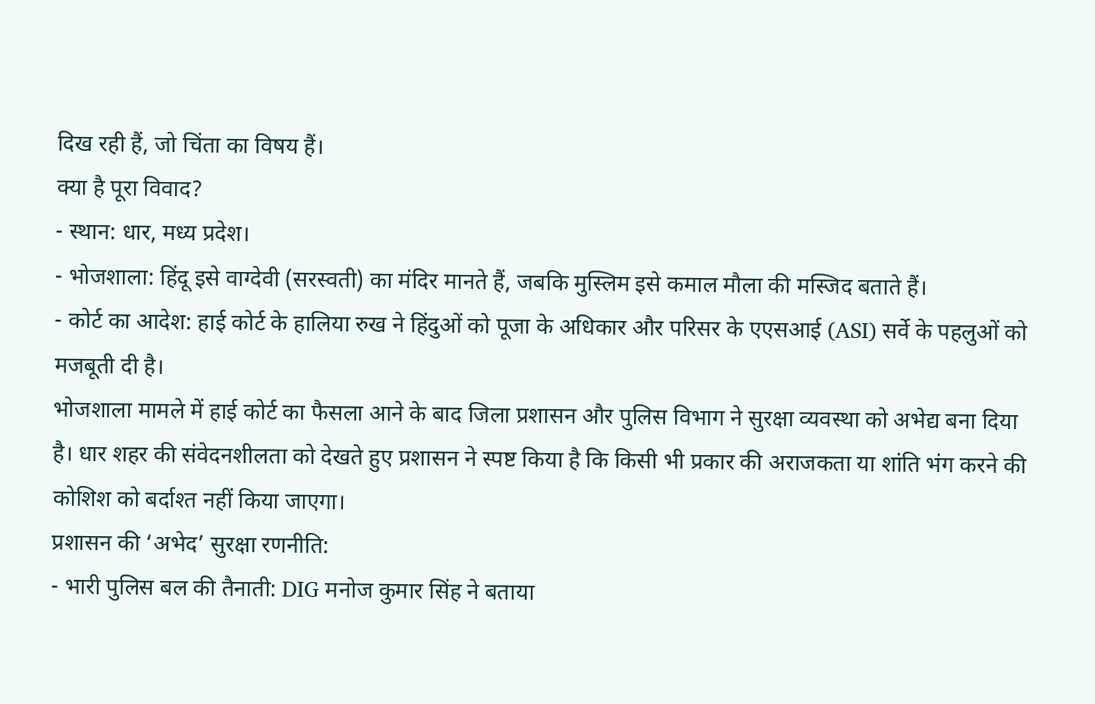दिख रही हैं, जो चिंता का विषय हैं।
क्या है पूरा विवाद?
- स्थान: धार, मध्य प्रदेश।
- भोजशाला: हिंदू इसे वाग्देवी (सरस्वती) का मंदिर मानते हैं, जबकि मुस्लिम इसे कमाल मौला की मस्जिद बताते हैं।
- कोर्ट का आदेश: हाई कोर्ट के हालिया रुख ने हिंदुओं को पूजा के अधिकार और परिसर के एएसआई (ASI) सर्वे के पहलुओं को मजबूती दी है।
भोजशाला मामले में हाई कोर्ट का फैसला आने के बाद जिला प्रशासन और पुलिस विभाग ने सुरक्षा व्यवस्था को अभेद्य बना दिया है। धार शहर की संवेदनशीलता को देखते हुए प्रशासन ने स्पष्ट किया है कि किसी भी प्रकार की अराजकता या शांति भंग करने की कोशिश को बर्दाश्त नहीं किया जाएगा।
प्रशासन की ‘अभेद’ सुरक्षा रणनीति:
- भारी पुलिस बल की तैनाती: DIG मनोज कुमार सिंह ने बताया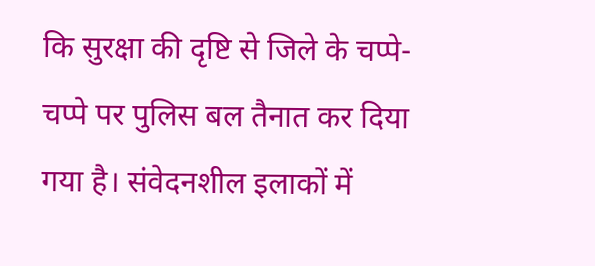कि सुरक्षा की दृष्टि से जिले के चप्पे-चप्पे पर पुलिस बल तैनात कर दिया गया है। संवेदनशील इलाकों में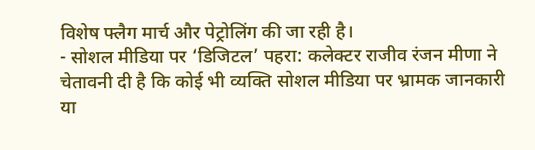विशेष फ्लैग मार्च और पेट्रोलिंग की जा रही है।
- सोशल मीडिया पर ‘डिजिटल’ पहरा: कलेक्टर राजीव रंजन मीणा ने चेतावनी दी है कि कोई भी व्यक्ति सोशल मीडिया पर भ्रामक जानकारी या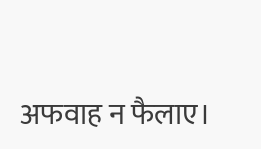अफवाह न फैलाए।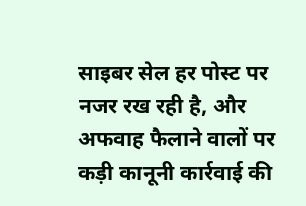साइबर सेल हर पोस्ट पर नजर रख रही है, और अफवाह फैलाने वालों पर कड़ी कानूनी कार्रवाई की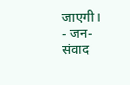जाएगी।
- जन-संवाद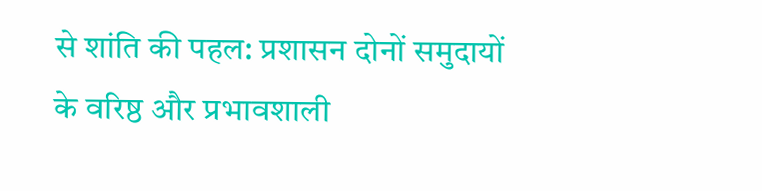से शांति की पहल: प्रशासन दोनों समुदायों के वरिष्ठ और प्रभावशाली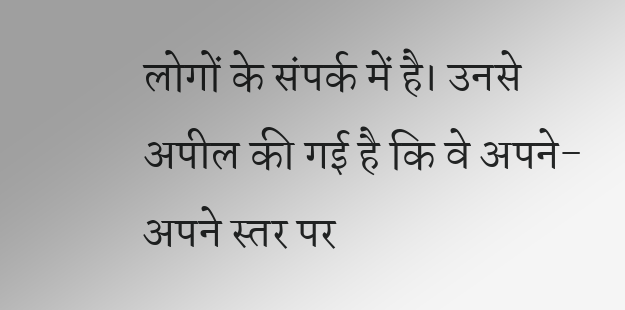लोगों के संपर्क में है। उनसे अपील की गई है कि वे अपने-अपने स्तर पर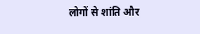लोगों से शांति और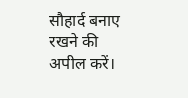सौहार्द बनाए रखने की अपील करें।